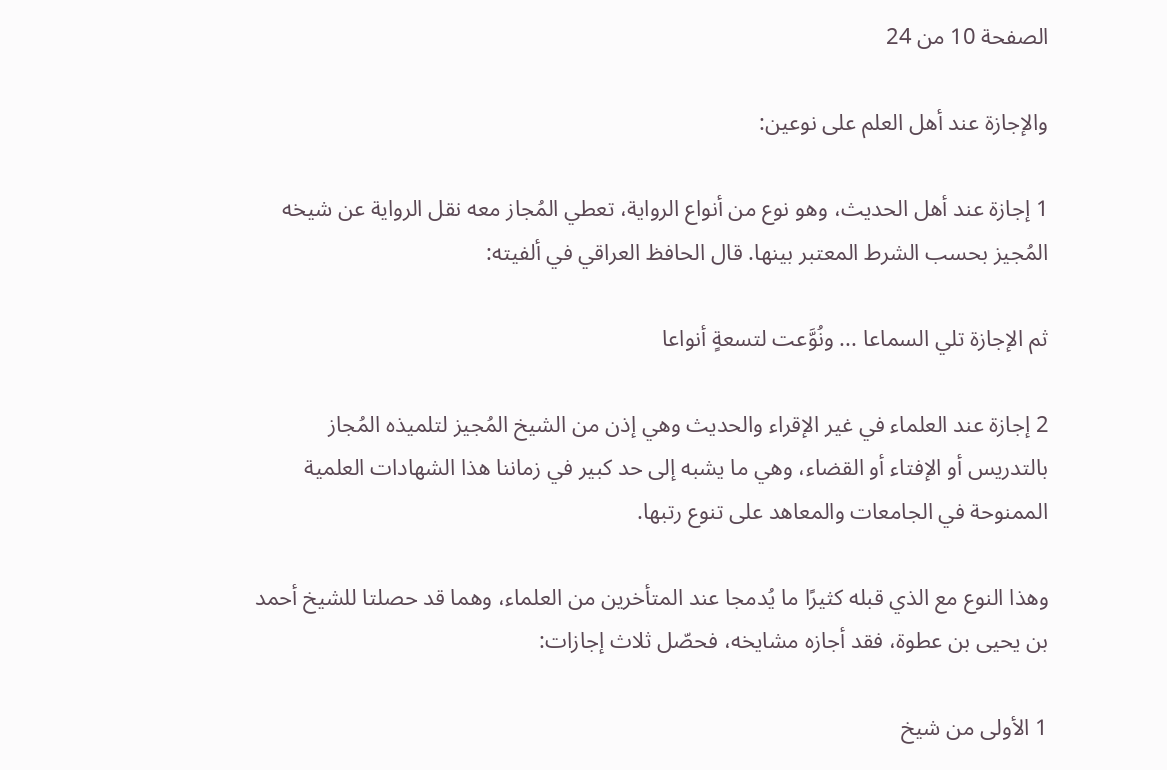الصفحة 10 من 24

والإجازة عند أهل العلم على نوعين:

1 إجازة عند أهل الحديث، وهو نوع من أنواع الرواية، تعطي المُجاز معه نقل الرواية عن شيخه المُجيز بحسب الشرط المعتبر بينها. قال الحافظ العراقي في ألفيته:

ثم الإجازة تلي السماعا ... ونُوَّعت لتسعةٍ أنواعا

2 إجازة عند العلماء في غير الإقراء والحديث وهي إذن من الشيخ المُجيز لتلميذه المُجاز بالتدريس أو الإفتاء أو القضاء، وهي ما يشبه إلى حد كبير في زماننا هذا الشهادات العلمية الممنوحة في الجامعات والمعاهد على تنوع رتبها.

وهذا النوع مع الذي قبله كثيرًا ما يُدمجا عند المتأخرين من العلماء، وهما قد حصلتا للشيخ أحمد بن يحيى بن عطوة، فقد أجازه مشايخه، فحصّل ثلاث إجازات:

1 الأولى من شيخ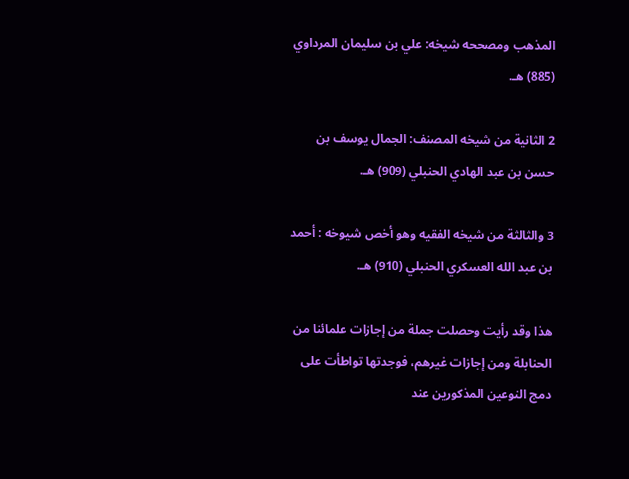المذهب ومصححه شيخه: علي بن سليمان المرداوي (885) هـ.

2 الثانية من شيخه المصنف: الجمال يوسف بن حسن بن عبد الهادي الحنبلي (909) هـ.

3 والثالثة من شيخه الفقيه وهو أخص شيوخه : أحمد بن عبد الله العسكري الحنبلي (910) هـ.

هذا وقد رأيت وحصلت جملة من إجازات علمائنا من الحنابلة ومن إجازات غيرهم، فوجدتها تواطأت على دمج النوعين المذكورين عند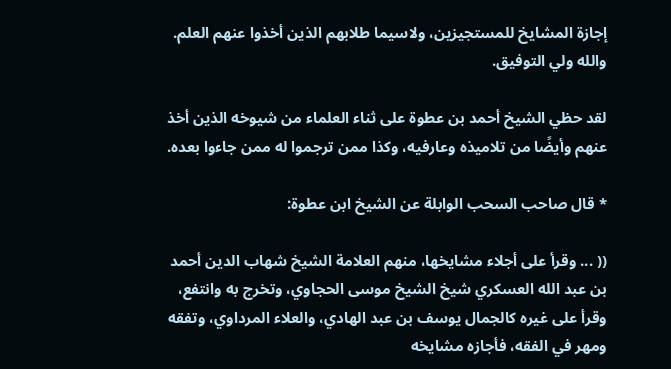إجازة المشايخ للمستجيزين، ولاسيما طلابهم الذين أخذوا عنهم العلم. والله ولي التوفيق.

لقد حظي الشيخ أحمد بن عطوة على ثناء العلماء من شيوخه الذين أخذ عنهم وأيضًا من تلاميذه وعارفيه، وكذا ممن ترجموا له ممن جاءوا بعده.

* قال صاحب السحب الوابلة عن الشيخ ابن عطوة:

(( ... وقرأ على أجلاء مشايخها، منهم العلامة الشيخ شهاب الدين أحمد بن عبد الله العسكري شيخ الشيخ موسى الحجاوي، وتخرج به وانتفع، وقرأ على غيره كالجمال يوسف بن عبد الهادي، والعلاء المرداوي، وتفقه ومهر في الفقه، فأجازه مشايخه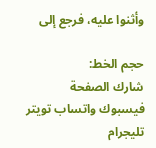وأثنوا عليه، فرجع إلى

حجم الخط:
شارك الصفحة
فيسبوك واتساب تويتر تليجرام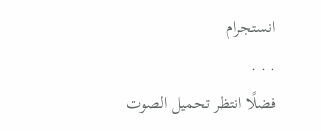انستجرام
. . .
فضلًا انتظر تحميل الصوت